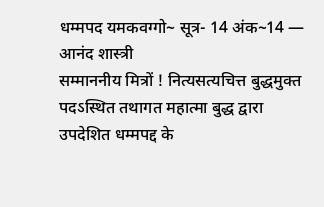धम्मपद यमकवग्गो~ सूत्र- 14 अंक~14 — आनंद शास्त्री
सम्माननीय मित्रों ! नित्यसत्यचित्त बुद्धमुक्त पदऽस्थित तथागत महात्मा बुद्ध द्वारा उपदेशित धम्मपद्द के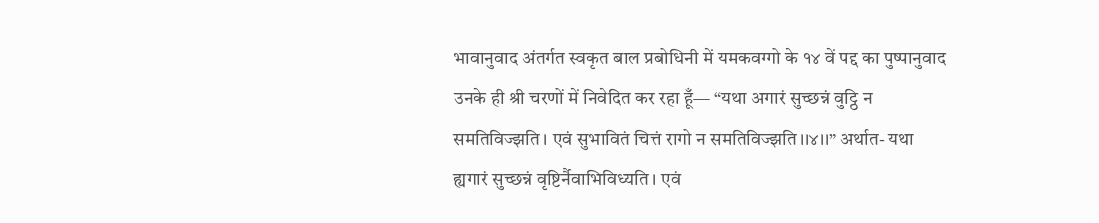भावानुवाद अंतर्गत स्वकृत बाल प्रबोधिनी में यमकवग्गो के १४ वें पद्द का पुष्पानुवाद उनके ही श्री चरणों में निवेदित कर रहा हूँ— “यथा अगारं सुच्छन्नं वुट्ठि न समतिविज्झति। एवं सुभावितं चित्तं रागो न समतिविज्झति।।४।।” अर्थात- यथा ह्यगारं सुच्छन्नं वृष्टिर्नैवाभिविध्यति। एवं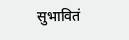सुभावितं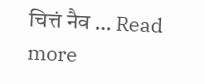चित्तं नैव … Read more